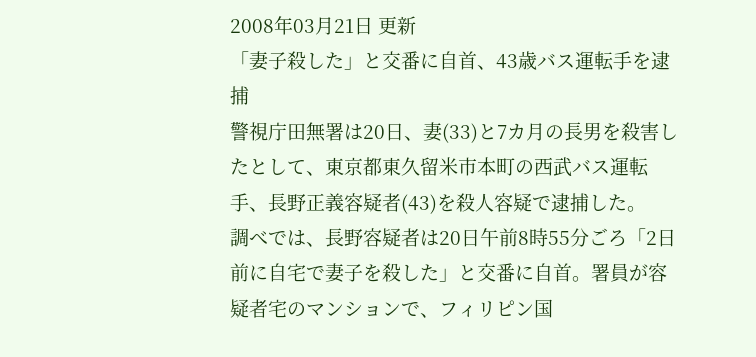2008年03月21日 更新
「妻子殺した」と交番に自首、43歳バス運転手を逮捕
警視庁田無署は20日、妻(33)と7カ月の長男を殺害したとして、東京都東久留米市本町の西武バス運転手、長野正義容疑者(43)を殺人容疑で逮捕した。
調べでは、長野容疑者は20日午前8時55分ごろ「2日前に自宅で妻子を殺した」と交番に自首。署員が容疑者宅のマンションで、フィリピン国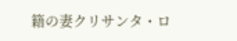籍の妻クリサンタ・ロ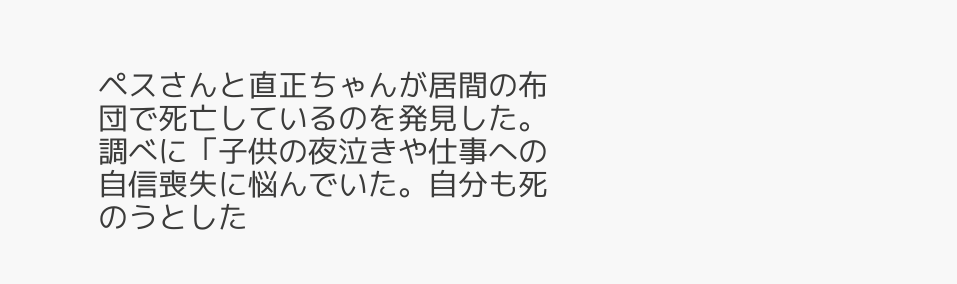ペスさんと直正ちゃんが居間の布団で死亡しているのを発見した。
調べに「子供の夜泣きや仕事への自信喪失に悩んでいた。自分も死のうとした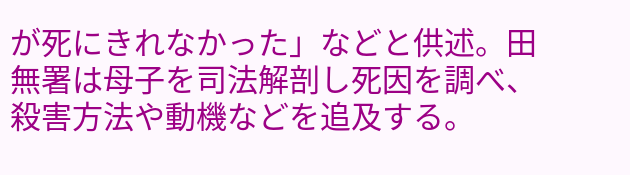が死にきれなかった」などと供述。田無署は母子を司法解剖し死因を調べ、殺害方法や動機などを追及する。